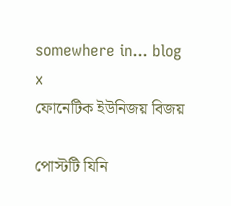somewhere in... blog
x
ফোনেটিক ইউনিজয় বিজয়

পোস্টটি যিনি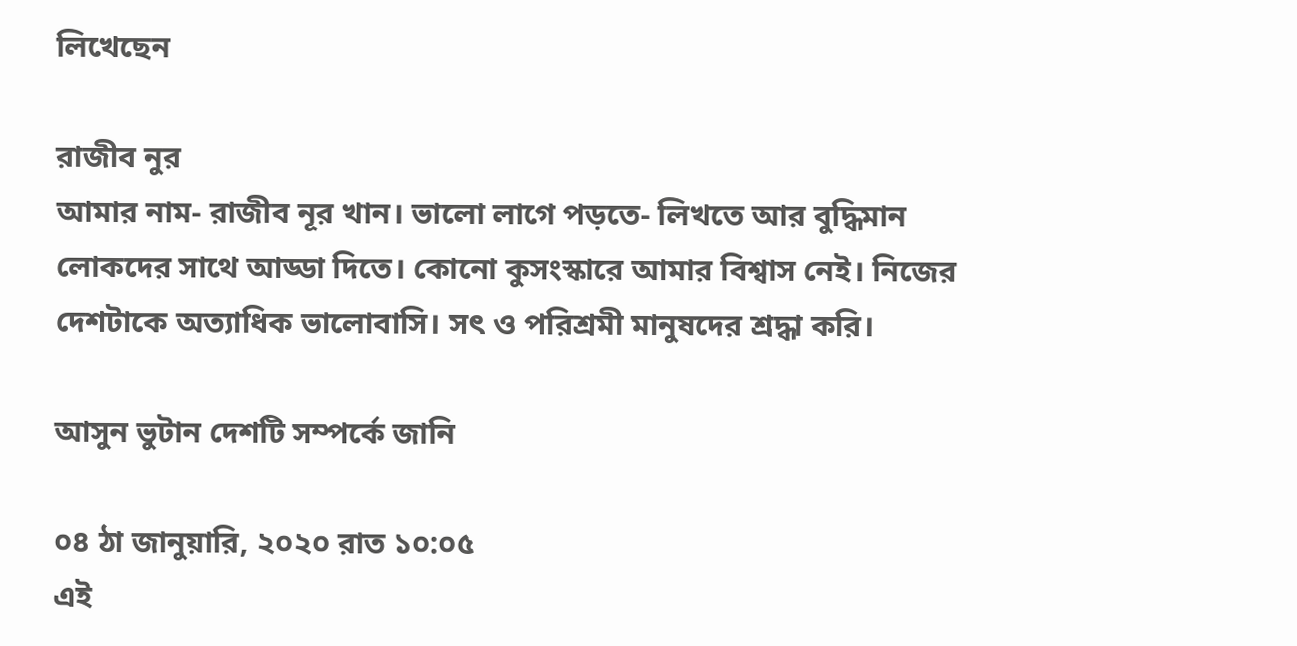লিখেছেন

রাজীব নুর
আমার নাম- রাজীব নূর খান। ভালো লাগে পড়তে- লিখতে আর বুদ্ধিমান লোকদের সাথে আড্ডা দিতে। কোনো কুসংস্কারে আমার বিশ্বাস নেই। নিজের দেশটাকে অত্যাধিক ভালোবাসি। সৎ ও পরিশ্রমী মানুষদের শ্রদ্ধা করি।

আসুন ভুটান দেশটি সম্পর্কে জানি

০৪ ঠা জানুয়ারি, ২০২০ রাত ১০:০৫
এই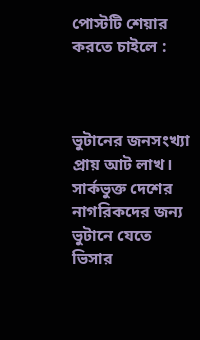পোস্টটি শেয়ার করতে চাইলে :



ভুটানের জনসংখ্যা প্রায় আট লাখ।
সার্কভুক্ত দেশের নাগরিকদের জন্য ভুটানে যেতে ভিসার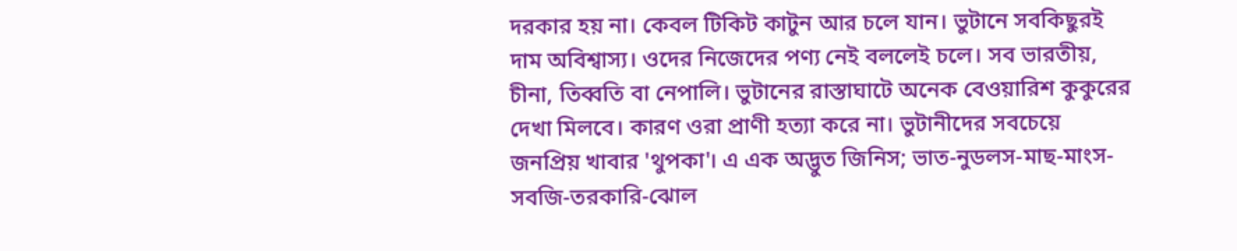দরকার হয় না। কেবল টিকিট কাটুন আর চলে যান। ভুটানে সবকিছুরই দাম অবিশ্বাস্য। ওদের নিজেদের পণ্য নেই বললেই চলে। সব ভারতীয়, চীনা, তিব্বতি বা নেপালি। ভুটানের রাস্তাঘাটে অনেক বেওয়ারিশ কুকুরের দেখা মিলবে। কারণ ওরা প্রাণী হত্যা করে না। ভুটানীদের সবচেয়ে জনপ্রিয় খাবার 'থুপকা'। এ এক অদ্ভুত জিনিস; ভাত-নুডলস-মাছ-মাংস-সবজি-তরকারি-ঝোল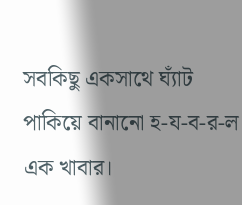সবকিছু একসাথে ঘ্যাঁট পাকিয়ে বানানো হ-য-ব-র-ল এক খাবার।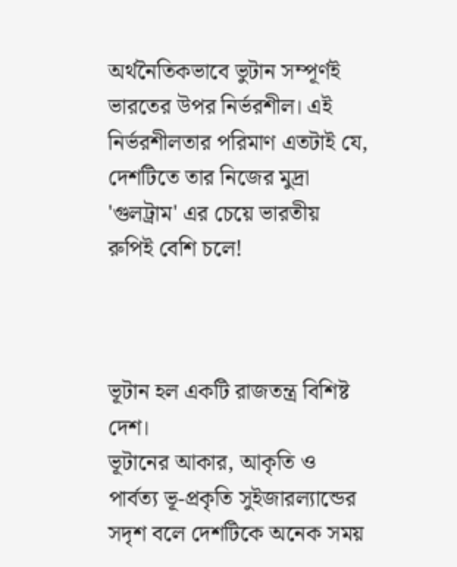অর্থনৈতিকভাবে ভুটান সম্পূর্ণই ভারতের উপর নির্ভরশীল। এই নির্ভরশীলতার পরিমাণ এতটাই যে, দেশটিতে তার নিজের মুদ্রা 'গুলট্রাম' এর চেয়ে ভারতীয় রুপিই বেশি চলে!



ভূটান হল একটি রাজতন্ত্র বিশিষ্ট দেশ।
ভূটানের আকার, আকৃতি ও পার্বত্য ভূ-প্রকৃতি সুইজারল্যান্ডের সদৃশ বলে দেশটিকে অনেক সময়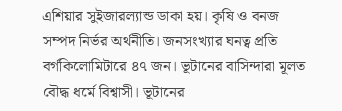এশিয়ার সুইজারল্যান্ড ডাকা হয়। কৃষি ও বনজ সম্পদ নির্ভর অর্থনীতি। জনসংখ্যার ঘনত্ব প্রতি বর্গকিলোমিটারে ৪৭ জন। ভূটানের বাসিন্দারা মূলত বৌদ্ধ ধর্মে বিশ্বাসী। ভূটানের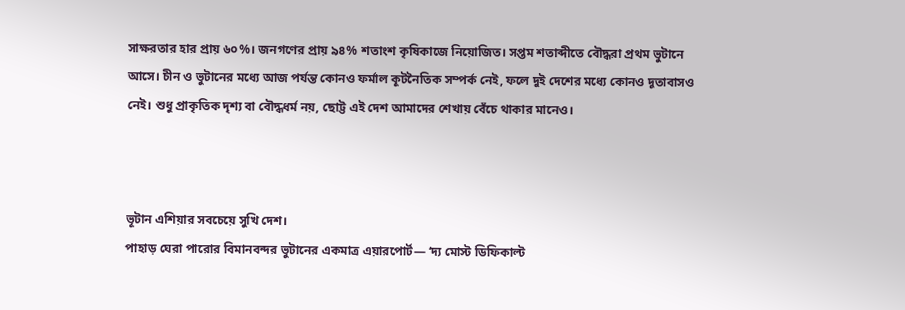সাক্ষরতার হার প্রায় ৬০%। জনগণের প্রায় ৯৪% শতাংশ কৃষিকাজে নিয়োজিত। সপ্তম শতাব্দীতে বৌদ্ধরা প্রথম ভুটানে আসে। চীন ও ভুটানের মধ্যে আজ পর্যন্ত কোনও ফর্মাল কূটনৈতিক সম্পর্ক নেই, ফলে দুই দেশের মধ্যে কোনও দূতাবাসও নেই। শুধু প্রাকৃতিক দৃশ্য বা বৌদ্ধধর্ম নয়, ছোট্ট এই দেশ আমাদের শেখায় বেঁচে থাকার মানেও।



ভূটান এশিয়ার সবচেয়ে সুখি দেশ।
পাহাড় ঘেরা পারোর বিমানবন্দর ভুটানের একমাত্র এয়ারপোর্ট— ‘দ্য মোস্ট ডিফিকাল্ট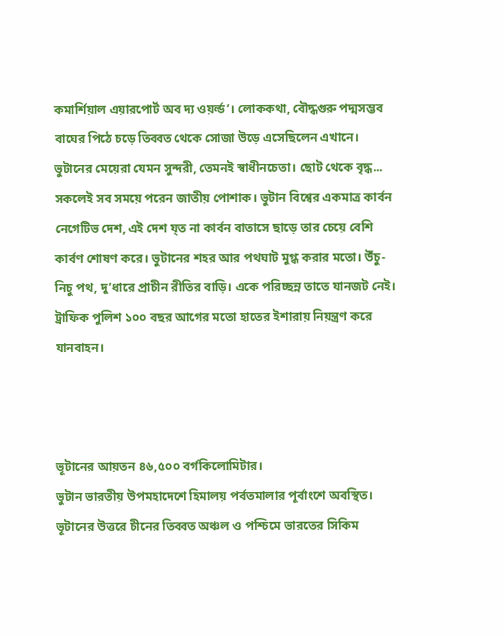কমার্শিয়াল এয়ারপোর্ট অব দ্য ওয়র্ল্ড’। লোককথা, বৌদ্ধগুরু পদ্মসম্ভব বাঘের পিঠে চড়ে তিব্বত থেকে সোজা উড়ে এসেছিলেন এখানে। ভুটানের মেয়েরা যেমন সুন্দরী, তেমনই স্বাধীনচেতা। ছোট থেকে বৃদ্ধ... সকলেই সব সময়ে পরেন জাতীয় পোশাক। ভুটান বিশ্বের একমাত্র কার্বন নেগেটিভ দেশ, এই দেশ য্ত না কার্বন বাতাসে ছাড়ে তার চেয়ে বেশি কার্বণ শোষণ করে। ভুটানের শহর আর পথঘাট মুগ্ধ করার মতো। উঁচু-নিচু পথ, দু’ধারে প্রাচীন রীতির বাড়ি। একে পরিচ্ছন্ন তাতে যানজট নেই। ট্রাফিক পুলিশ ১০০ বছর আগের মতো হাতের ইশারায় নিয়ন্ত্রণ করে যানবাহন।



ভূটানের আয়তন ৪৬,৫০০ বর্গকিলোমিটার।
ভুটান ভারতীয় উপমহাদেশে হিমালয় পর্বতমালার পূর্বাংশে অবস্থিত। ভূটানের উত্তরে চীনের তিব্বত অঞ্চল ও পশ্চিমে ভারতের সিকিম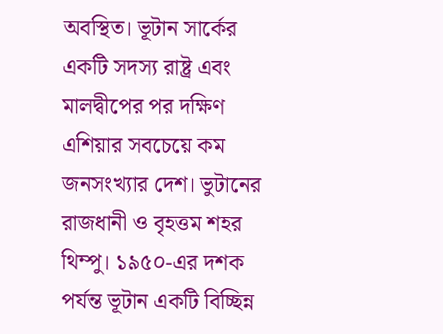অবস্থিত। ভূটান সার্কের একটি সদস্য রাষ্ট্র এবং মালদ্বীপের পর দক্ষিণ এশিয়ার সবচেয়ে কম জনসংখ্যার দেশ। ভুটানের রাজধানী ও বৃহত্তম শহর থিম্পু। ১৯৫০-এর দশক পর্যন্ত ভূটান একটি বিচ্ছিন্ন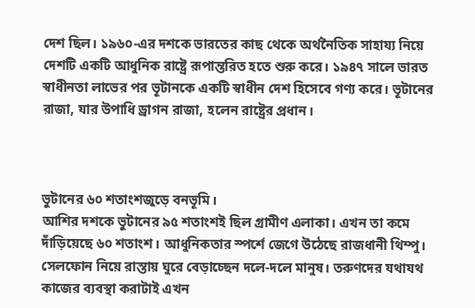দেশ ছিল। ১৯৬০-এর দশকে ভারতের কাছ থেকে অর্থনৈতিক সাহায্য নিয়ে দেশটি একটি আধুনিক রাষ্ট্রে রূপান্তরিত হতে শুরু করে। ১৯৪৭ সালে ভারত স্বাধীনতা লাভের পর ভূটানকে একটি স্বাধীন দেশ হিসেবে গণ্য করে। ভূটানের রাজা, যার উপাধি ড্রাগন রাজা, হলেন রাষ্ট্রের প্রধান।



ভুটানের ৬০ শতাংশজুড়ে বনভূমি।
আশির দশকে ভুটানের ৯৫ শতাংশই ছিল গ্রামীণ এলাকা। এখন তা কমে দাঁড়িয়েছে ৬০ শতাংশ। আধুনিকতার স্পর্শে জেগে উঠেছে রাজধানী থিম্পু। সেলফোন নিয়ে রাস্তায় ঘুরে বেড়াচ্ছেন দলে-দলে মানুষ। তরুণদের যথাযথ কাজের ব্যবস্থা করাটাই এখন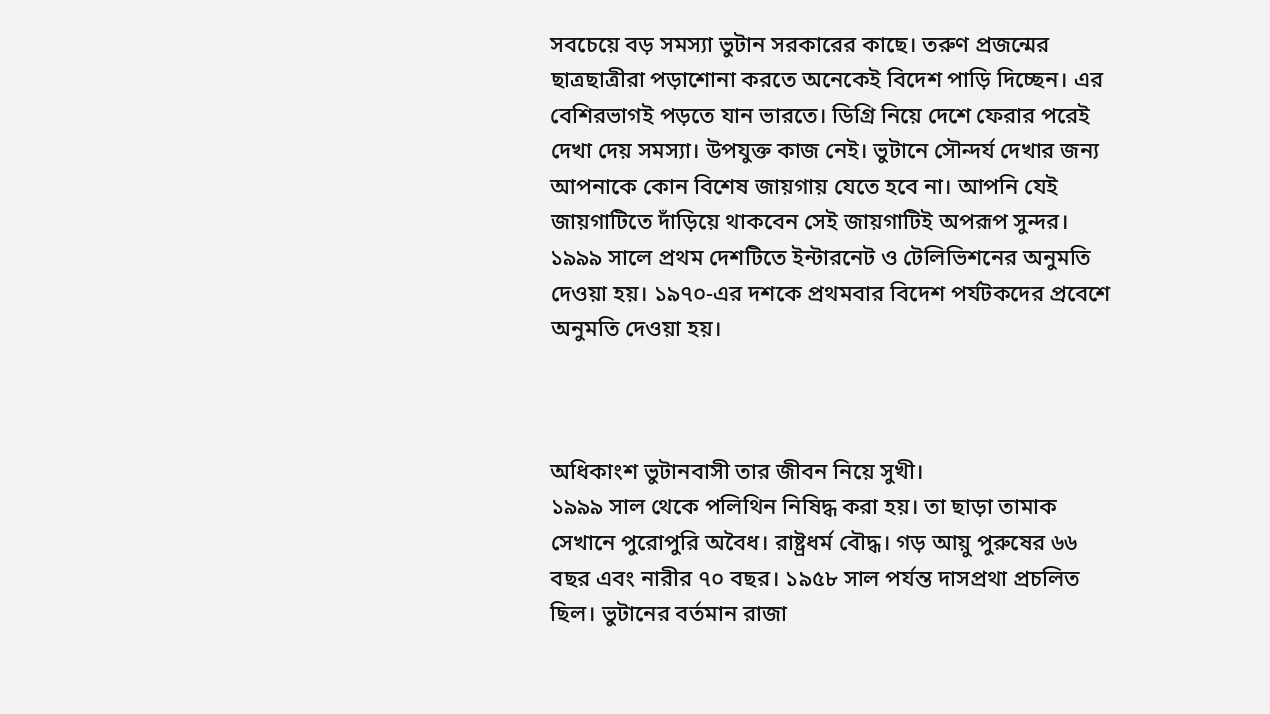সবচেয়ে বড় সমস্যা ভুটান সরকারের কাছে। তরুণ প্রজন্মের ছাত্রছাত্রীরা পড়াশোনা করতে অনেকেই বিদেশ পাড়ি দিচ্ছেন। এর বেশিরভাগই পড়তে যান ভারতে। ডিগ্রি নিয়ে দেশে ফেরার পরেই দেখা দেয় সমস্যা। উপযুক্ত কাজ নেই। ভুটানে সৌন্দর্য দেখার জন্য আপনাকে কোন বিশেষ জায়গায় যেতে হবে না। আপনি যেই জায়গাটিতে দাঁড়িয়ে থাকবেন সেই জায়গাটিই অপরূপ সুন্দর। ১৯৯৯ সালে প্রথম দেশটিতে ইন্টারনেট ও টেলিভিশনের অনুমতি দেওয়া হয়। ১৯৭০-এর দশকে প্রথমবার বিদেশ পর্যটকদের প্রবেশে অনুমতি দেওয়া হয়।



অধিকাংশ ভুটানবাসী তার জীবন নিয়ে সুখী।
১৯৯৯ সাল থেকে পলিথিন নিষিদ্ধ করা হয়। তা ছাড়া তামাক সেখানে পুরোপুরি অবৈধ। রাষ্ট্রধর্ম বৌদ্ধ। গড় আয়ু পুরুষের ৬৬ বছর এবং নারীর ৭০ বছর। ১৯৫৮ সাল পর্যন্ত দাসপ্রথা প্রচলিত ছিল। ভুটানের বর্তমান রাজা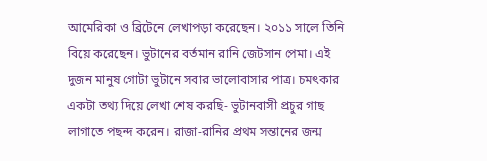আমেরিকা ও ব্রিটেনে লেখাপড়া করেছেন। ২০১১ সালে তিনি বিয়ে করেছেন। ভুটানের বর্তমান রানি জেটসান পেমা। এই দুজন মানুষ গোটা ভুটানে সবার ভালোবাসার পাত্র। চমৎকার একটা তথ্য দিয়ে লেখা শেষ করছি- ভুটানবাসী প্রচুর গাছ লাগাতে পছন্দ করেন। রাজা-রানির প্রথম সন্তানের জন্ম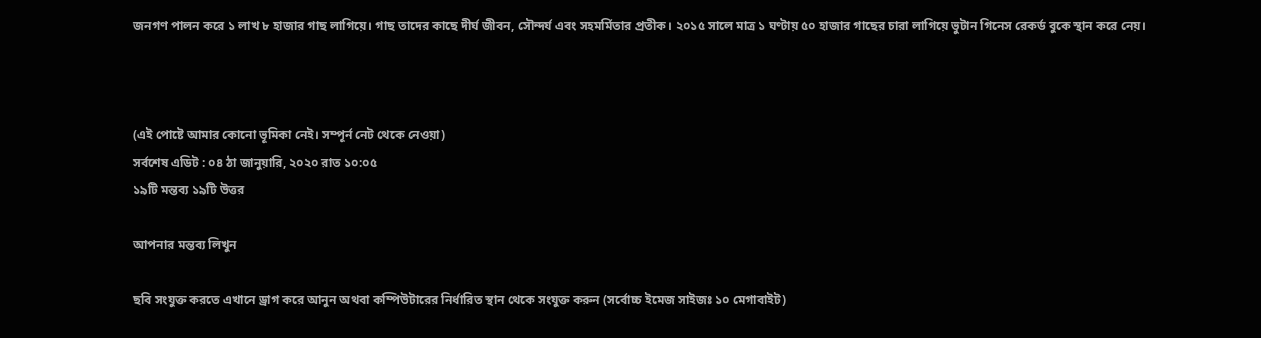জনগণ পালন করে ১ লাখ ৮ হাজার গাছ লাগিয়ে। গাছ তাদের কাছে দীর্ঘ জীবন, সৌন্দর্য এবং সহমর্মিতার প্রতীক। ২০১৫ সালে মাত্র ১ ঘণ্টায় ৫০ হাজার গাছের চারা লাগিয়ে ভুটান গিনেস রেকর্ড বুকে স্থান করে নেয়।



(এই পোষ্টে আমার কোনো ভূমিকা নেই। সম্পূর্ন নেট থেকে নেওয়া)
সর্বশেষ এডিট : ০৪ ঠা জানুয়ারি, ২০২০ রাত ১০:০৫
১৯টি মন্তব্য ১৯টি উত্তর

আপনার মন্তব্য লিখুন

ছবি সংযুক্ত করতে এখানে ড্রাগ করে আনুন অথবা কম্পিউটারের নির্ধারিত স্থান থেকে সংযুক্ত করুন (সর্বোচ্চ ইমেজ সাইজঃ ১০ মেগাবাইট)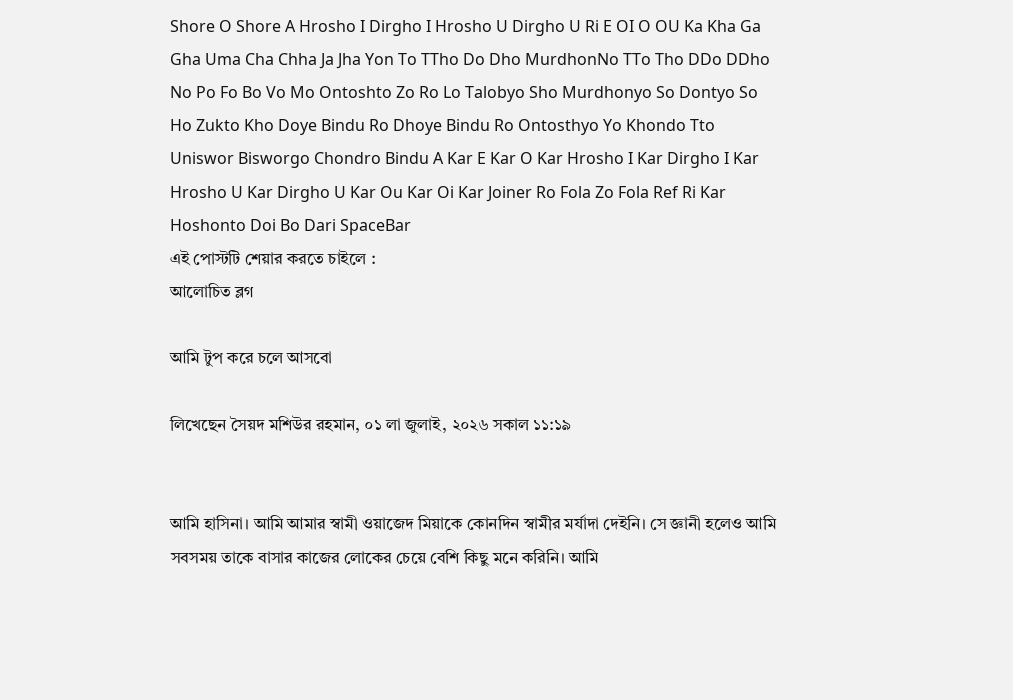Shore O Shore A Hrosho I Dirgho I Hrosho U Dirgho U Ri E OI O OU Ka Kha Ga Gha Uma Cha Chha Ja Jha Yon To TTho Do Dho MurdhonNo TTo Tho DDo DDho No Po Fo Bo Vo Mo Ontoshto Zo Ro Lo Talobyo Sho Murdhonyo So Dontyo So Ho Zukto Kho Doye Bindu Ro Dhoye Bindu Ro Ontosthyo Yo Khondo Tto Uniswor Bisworgo Chondro Bindu A Kar E Kar O Kar Hrosho I Kar Dirgho I Kar Hrosho U Kar Dirgho U Kar Ou Kar Oi Kar Joiner Ro Fola Zo Fola Ref Ri Kar Hoshonto Doi Bo Dari SpaceBar
এই পোস্টটি শেয়ার করতে চাইলে :
আলোচিত ব্লগ

আমি টুপ করে চলে আসবো

লিখেছেন সৈয়দ মশিউর রহমান, ০১ লা জুলাই, ২০২৬ সকাল ১১:১৯


আমি হাসিনা। আমি আমার স্বামী ওয়াজেদ মিয়াকে কোনদিন স্বামীর মর্যাদা দেইনি। সে জ্ঞানী হলেও আমি সবসময় তাকে বাসার কাজের লোকের চেয়ে বেশি কিছু মনে করিনি। আমি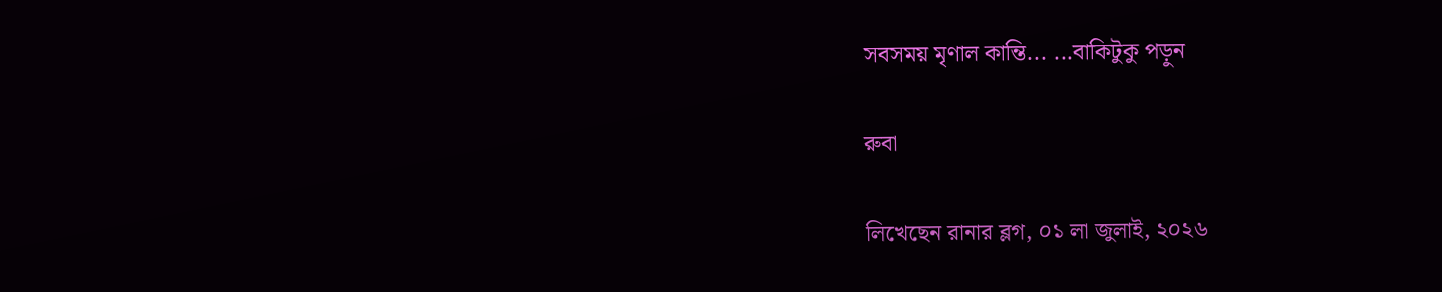সবসময় মৃণাল কান্তি... ...বাকিটুকু পড়ুন

রুবা

লিখেছেন রানার ব্লগ, ০১ লা জুলাই, ২০২৬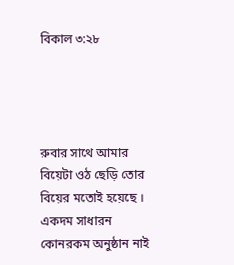বিকাল ৩:২৮




রুবার সাথে আমার বিয়েটা ওঠ ছেড়ি তোর বিয়ের মতোই হয়েছে । একদম সাধারন কোনরকম অনুষ্ঠান নাই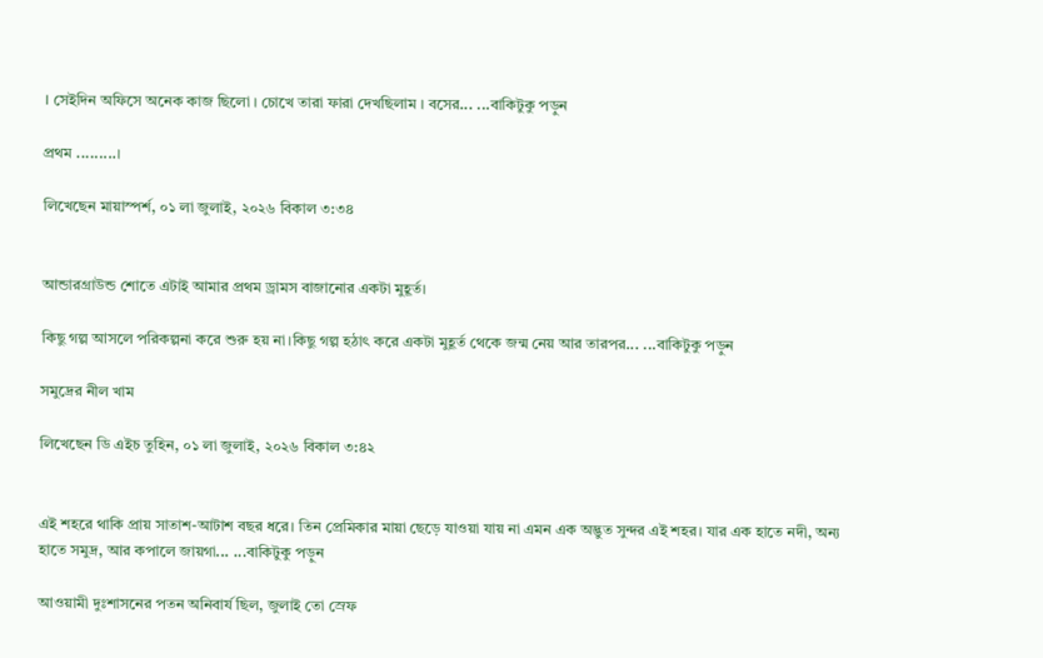। সেইদিন অফিসে অনেক কাজ ছিলো । চোখে তারা ফারা দেখছিলাম । বসের... ...বাকিটুকু পড়ুন

প্রথম .........।

লিখেছেন মায়াস্পর্শ, ০১ লা জুলাই, ২০২৬ বিকাল ৩:৩৪


আন্ডারগ্রাউন্ড শোতে এটাই আমার প্রথম ড্রামস বাজানোর একটা মুহূর্ত।

কিছু গল্প আসলে পরিকল্পনা করে শুরু হয় না।কিছু গল্প হঠাৎ করে একটা মুহূর্ত থেকে জন্ম নেয় আর তারপর... ...বাকিটুকু পড়ুন

সমুদ্রের নীল খাম

লিখেছেন ডি এইচ তুহিন, ০১ লা জুলাই, ২০২৬ বিকাল ৩:৪২


এই শহরে থাকি প্রায় সাতাশ-আটাশ বছর ধরে। তিন প্রেমিকার মায়া ছেড়ে যাওয়া যায় না এমন এক অদ্ভুত সুন্দর এই শহর। যার এক হাতে নদী, অন্য হাতে সমুদ্র, আর কপালে জায়গা... ...বাকিটুকু পড়ুন

আওয়ামী দুঃশাসনের পতন অনিবার্য ছিল, জুলাই তো স্রেফ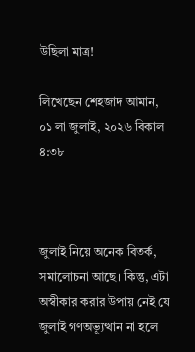উছিলা মাত্র!

লিখেছেন শেহজাদ আমান, ০১ লা জুলাই, ২০২৬ বিকাল ৪:৩৮



জুলাই নিয়ে অনেক বিতর্ক, সমালোচনা আছে। কিন্তু, এটা অস্বীকার করার উপায় নেই যে জুলাই গণঅভ্যূত্থান না হলে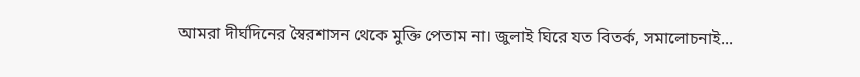আমরা দীর্ঘদিনের স্বৈরশাসন থেকে মুক্তি পেতাম না। জুলাই ঘিরে যত বিতর্ক, সমালোচনাই...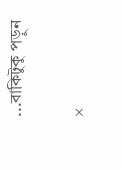...বাকিটুকু পড়ুন

×